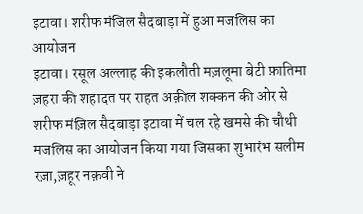इटावा। शरीफ मंजिल सैदबाड़ा में हुआ मजलिस का आयोजन
इटावा। रसूल अल्लाह की इकलौती मज़लूमा बेटी फ़ातिमा ज़हरा की शहादत पर राहत अक़ील शक्कन की ओर से शरीफ मंज़िल सैदबाड़ा इटावा में चल रहे खमसे की चौथी मजलिस का आयोजन किया गया जिसका शुभारंभ सलीम रज़ा,ज़हूर नक़वी ने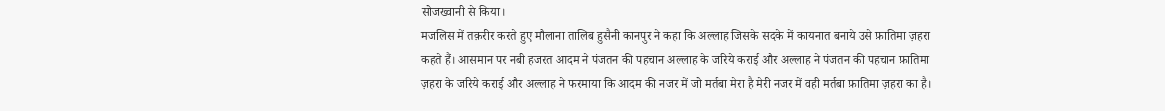सोजख्वानी से किया।
मजलिस में तक़रीर करते हुए मौलाना तालिब हुसैनी कानपुर ने कहा कि अल्लाह जिसके सदके में कायनात बनाये उसे फ़ातिमा ज़हरा कहते हैं। आसमान पर नबी हजरत आदम ने पंजतन की पहचान अल्लाह के जरिये कराई और अल्लाह ने पंजतन की पहचान फ़ातिमा ज़हरा के जरिये कराई और अल्लाह ने फरमाया कि आदम की नजर में जो मर्तबा मेरा है मेरी नजर में वही मर्तबा फ़ातिमा ज़हरा का है।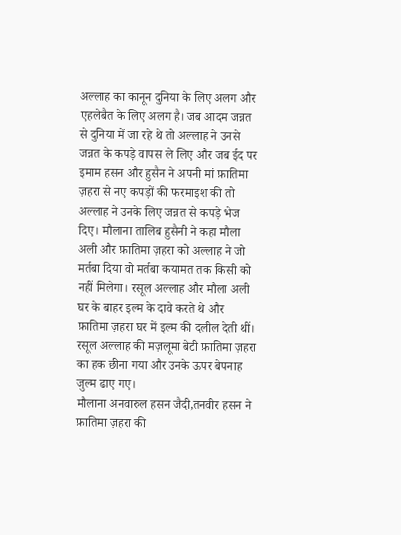अल्लाह का कानून दुनिया के लिए अलग और एहलेबैत के लिए अलग है। जब आदम जन्नत से दुनिया में जा रहे थे तो अल्लाह ने उनसे जन्नत के कपड़े वापस ले लिए और जब ईद पर इमाम हसन और हुसैन ने अपनी मां फ़ातिमा ज़हरा से नए कपड़ों की फरमाइश की तो अल्लाह ने उनके लिए जन्नत से कपड़े भेज दिए। मौलाना तालिब हुसैनी ने कहा मौला अली और फ़ातिमा ज़हरा को अल्लाह ने जो मर्तबा दिया वो मर्तबा कयामत तक किसी को नहीं मिलेगा। रसूल अल्लाह और मौला अली घर के बाहर इल्म के दावे करते थे और फ़ातिमा ज़हरा घर में इल्म की दलील देती थीं। रसूल अल्लाह की मज़लूमा बेटी फ़ातिमा ज़हरा का हक छीना गया और उनके ऊपर बेपनाह जुल्म ढाए गए।
मौलाना अनवारुल हसन जैदी,तनवीर हसन ने फ़ातिमा ज़हरा की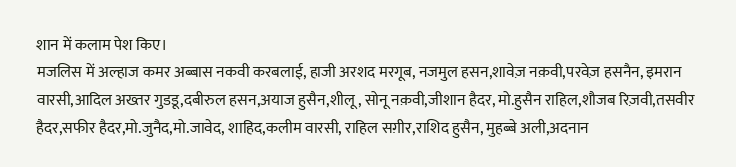शान में कलाम पेश किए।
मजलिस में अल्हाज कमर अब्बास नकवी करबलाई, हाजी अरशद मरगूब, नजमुल हसन,शावेज़ नक़वी,परवेज़ हसनैन, इमरान वारसी,आदिल अख्तर गुडडू,दबीरुल हसन,अयाज हुसैन,शीलू, सोनू नक़वी,जीशान हैदर, मो.हुसैन राहिल,शौजब रिज़वी,तसवीर हैदर,सफीर हैदर,मो.जुनैद,मो.जावेद, शाहिद,कलीम वारसी, राहिल सग़ीर,राशिद हुसैन, मुहब्बे अली,अदनान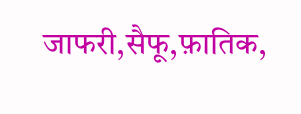जाफरी,सैफू,फ़ातिक,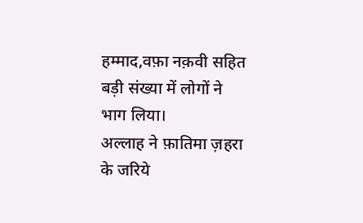हम्माद,वफ़ा नक़वी सहित बड़ी संख्या में लोगों ने भाग लिया।
अल्लाह ने फ़ातिमा ज़हरा के जरिये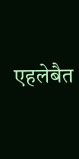एहलेबैत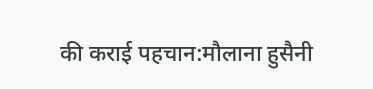की कराई पहचान:मौलाना हुसैनी